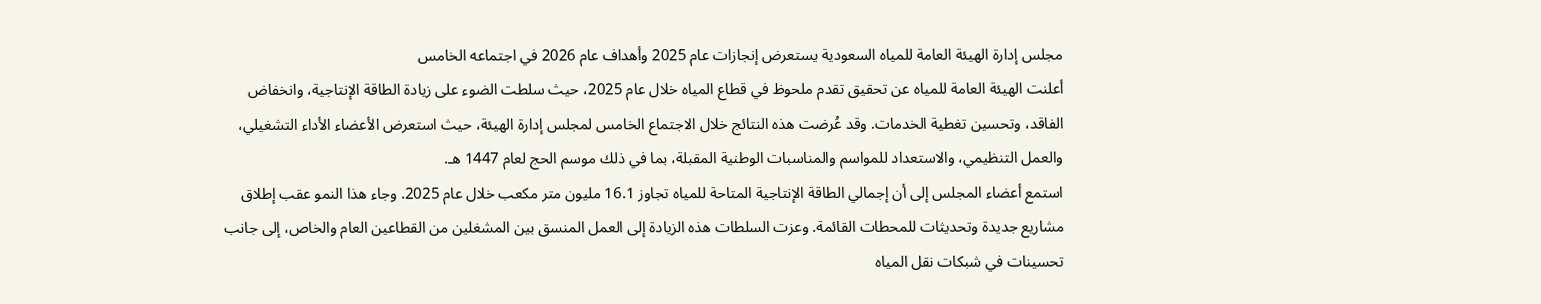مجلس إدارة الهيئة العامة للمياه السعودية يستعرض إنجازات عام 2025 وأهداف عام 2026 في اجتماعه الخامس
أعلنت الهيئة العامة للمياه عن تحقيق تقدم ملحوظ في قطاع المياه خلال عام 2025، حيث سلطت الضوء على زيادة الطاقة الإنتاجية، وانخفاض الفاقد، وتحسين تغطية الخدمات. وقد عُرضت هذه النتائج خلال الاجتماع الخامس لمجلس إدارة الهيئة، حيث استعرض الأعضاء الأداء التشغيلي، والعمل التنظيمي، والاستعداد للمواسم والمناسبات الوطنية المقبلة، بما في ذلك موسم الحج لعام 1447 هـ.
استمع أعضاء المجلس إلى أن إجمالي الطاقة الإنتاجية المتاحة للمياه تجاوز 16.1 مليون متر مكعب خلال عام 2025. وجاء هذا النمو عقب إطلاق مشاريع جديدة وتحديثات للمحطات القائمة. وعزت السلطات هذه الزيادة إلى العمل المنسق بين المشغلين من القطاعين العام والخاص، إلى جانب تحسينات في شبكات نقل المياه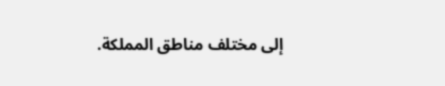إلى مختلف مناطق المملكة.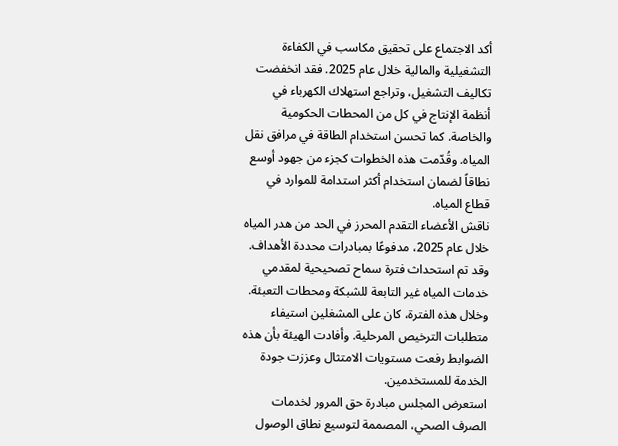أكد الاجتماع على تحقيق مكاسب في الكفاءة التشغيلية والمالية خلال عام 2025. فقد انخفضت تكاليف التشغيل، وتراجع استهلاك الكهرباء في أنظمة الإنتاج في كل من المحطات الحكومية والخاصة. كما تحسن استخدام الطاقة في مرافق نقل المياه. وقُدّمت هذه الخطوات كجزء من جهود أوسع نطاقاً لضمان استخدام أكثر استدامة للموارد في قطاع المياه.
ناقش الأعضاء التقدم المحرز في الحد من هدر المياه خلال عام 2025، مدفوعًا بمبادرات محددة الأهداف. وقد تم استحداث فترة سماح تصحيحية لمقدمي خدمات المياه غير التابعة للشبكة ومحطات التعبئة. وخلال هذه الفترة، كان على المشغلين استيفاء متطلبات الترخيص المرحلية. وأفادت الهيئة بأن هذه الضوابط رفعت مستويات الامتثال وعززت جودة الخدمة للمستخدمين.
استعرض المجلس مبادرة حق المرور لخدمات الصرف الصحي، المصممة لتوسيع نطاق الوصول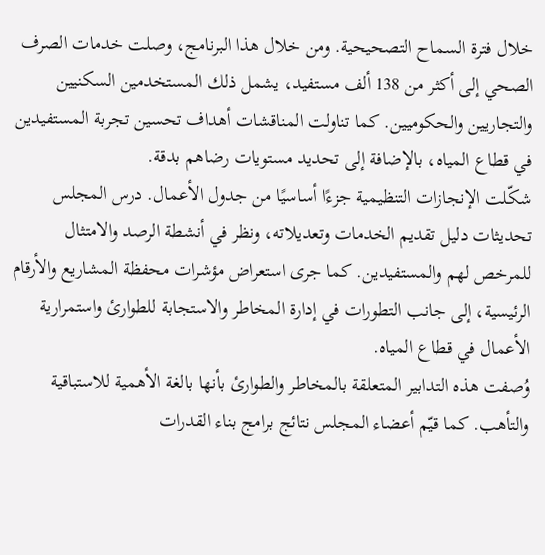خلال فترة السماح التصحيحية. ومن خلال هذا البرنامج، وصلت خدمات الصرف الصحي إلى أكثر من 138 ألف مستفيد، يشمل ذلك المستخدمين السكنيين والتجاريين والحكوميين. كما تناولت المناقشات أهداف تحسين تجربة المستفيدين في قطاع المياه، بالإضافة إلى تحديد مستويات رضاهم بدقة.
شكّلت الإنجازات التنظيمية جزءًا أساسيًا من جدول الأعمال. درس المجلس تحديثات دليل تقديم الخدمات وتعديلاته، ونظر في أنشطة الرصد والامتثال للمرخص لهم والمستفيدين. كما جرى استعراض مؤشرات محفظة المشاريع والأرقام الرئيسية، إلى جانب التطورات في إدارة المخاطر والاستجابة للطوارئ واستمرارية الأعمال في قطاع المياه.
وُصفت هذه التدابير المتعلقة بالمخاطر والطوارئ بأنها بالغة الأهمية للاستباقية والتأهب. كما قيّم أعضاء المجلس نتائج برامج بناء القدرات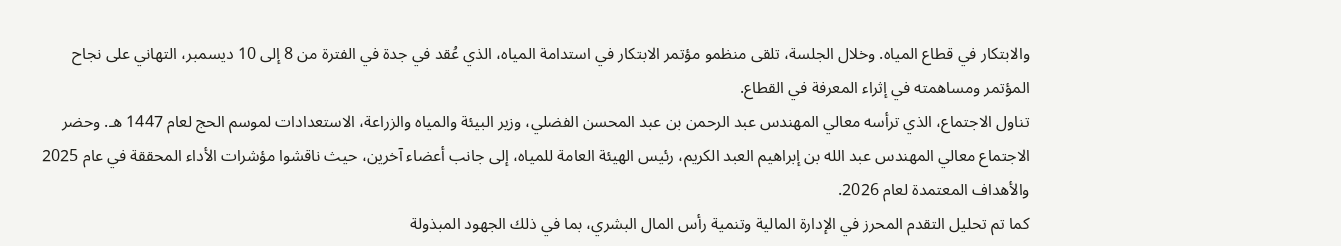والابتكار في قطاع المياه. وخلال الجلسة، تلقى منظمو مؤتمر الابتكار في استدامة المياه، الذي عُقد في جدة في الفترة من 8 إلى 10 ديسمبر، التهاني على نجاح المؤتمر ومساهمته في إثراء المعرفة في القطاع.
تناول الاجتماع، الذي ترأسه معالي المهندس عبد الرحمن بن عبد المحسن الفضلي، وزير البيئة والمياه والزراعة، الاستعدادات لموسم الحج لعام 1447 هـ. وحضر الاجتماع معالي المهندس عبد الله بن إبراهيم العبد الكريم، رئيس الهيئة العامة للمياه، إلى جانب أعضاء آخرين، حيث ناقشوا مؤشرات الأداء المحققة في عام 2025 والأهداف المعتمدة لعام 2026.
كما تم تحليل التقدم المحرز في الإدارة المالية وتنمية رأس المال البشري، بما في ذلك الجهود المبذولة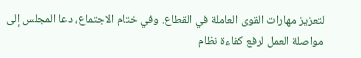لتعزيز مهارات القوى العاملة في القطاع. وفي ختام الاجتماع، دعا المجلس إلى مواصلة العمل لرفع كفاءة نظام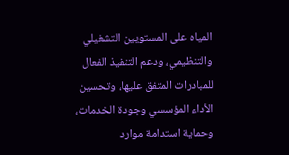المياه على المستويين التشغيلي والتنظيمي، ودعم التنفيذ الفعال للمبادرات المتفق عليها، وتحسين الأداء المؤسسي وجودة الخدمات، وحماية استدامة موارد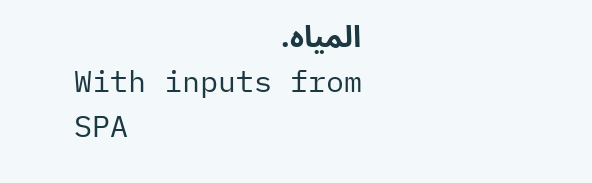المياه.
With inputs from SPA